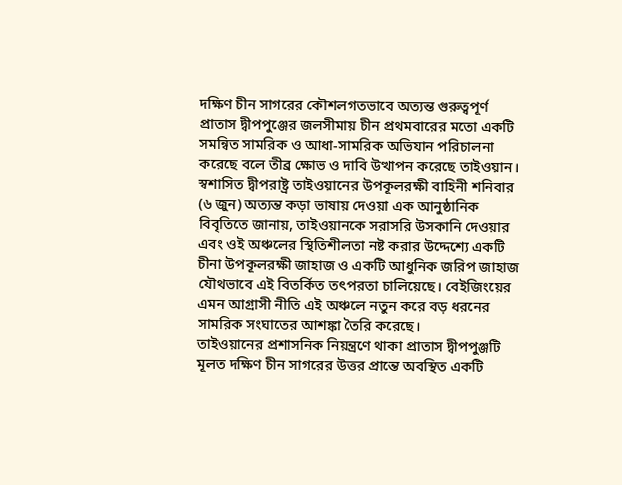দক্ষিণ চীন সাগরের কৌশলগতভাবে অত্যন্ত গুরুত্বপূর্ণ প্রাতাস দ্বীপপুঞ্জের জলসীমায় চীন প্রথমবারের মতো একটি সমন্বিত সামরিক ও আধা-সামরিক অভিযান পরিচালনা করেছে বলে তীব্র ক্ষোভ ও দাবি উত্থাপন করেছে তাইওয়ান। স্বশাসিত দ্বীপরাষ্ট্র তাইওয়ানের উপকূলরক্ষী বাহিনী শনিবার (৬ জুন) অত্যন্ত কড়া ভাষায় দেওয়া এক আনুষ্ঠানিক বিবৃতিতে জানায়, তাইওয়ানকে সরাসরি উসকানি দেওয়ার এবং ওই অঞ্চলের স্থিতিশীলতা নষ্ট করার উদ্দেশ্যে একটি চীনা উপকূলরক্ষী জাহাজ ও একটি আধুনিক জরিপ জাহাজ যৌথভাবে এই বিতর্কিত তৎপরতা চালিয়েছে। বেইজিংয়ের এমন আগ্রাসী নীতি এই অঞ্চলে নতুন করে বড় ধরনের সামরিক সংঘাতের আশঙ্কা তৈরি করেছে।
তাইওয়ানের প্রশাসনিক নিয়ন্ত্রণে থাকা প্রাতাস দ্বীপপুঞ্জটি মূলত দক্ষিণ চীন সাগরের উত্তর প্রান্তে অবস্থিত একটি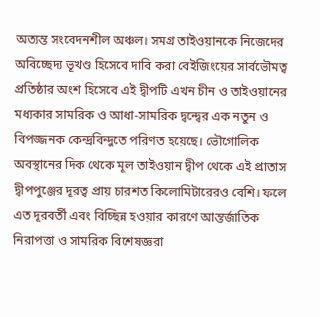অত্যন্ত সংবেদনশীল অঞ্চল। সমগ্র তাইওয়ানকে নিজেদের অবিচ্ছেদ্য ভূখণ্ড হিসেবে দাবি করা বেইজিংয়ের সার্বভৌমত্ব প্রতিষ্ঠার অংশ হিসেবে এই দ্বীপটি এখন চীন ও তাইওয়ানের মধ্যকার সামরিক ও আধা-সামরিক দ্বন্দ্বের এক নতুন ও বিপজ্জনক কেন্দ্রবিন্দুতে পরিণত হয়েছে। ভৌগোলিক অবস্থানের দিক থেকে মূল তাইওয়ান দ্বীপ থেকে এই প্রাতাস দ্বীপপুঞ্জের দূরত্ব প্রায় চারশত কিলোমিটারেরও বেশি। ফলে এত দূরবর্তী এবং বিচ্ছিন্ন হওয়ার কারণে আন্তর্জাতিক নিরাপত্তা ও সামরিক বিশেষজ্ঞরা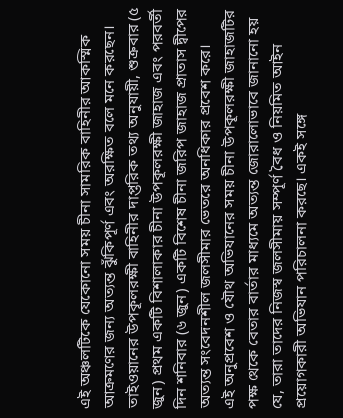এই অঞ্চলটিকে যেকোনো সময় চীনা সামরিক বাহিনীর আকস্মিক আক্রমণের জন্য অত্যন্ত ঝুঁকিপূর্ণ এবং অরক্ষিত বলে মনে করছেন। তাইওয়ানের উপকূলরক্ষী বাহিনীর দাপ্তরিক তথ্য অনুযায়ী, শুক্রবার (৫ জুন) প্রথম একটি বিশালাকার চীনা উপকূলরক্ষী জাহাজ এবং পরবর্তী দিন শনিবার (৬ জুন) একটি বিশেষ চীনা জরিপ জাহাজ প্রাতাস দ্বীপের অত্যন্ত সংবেদনশীল জলসীমার ভেতরে অনধিকার প্রবেশ করে।
এই অনুপ্রবেশ ও যৌথ অভিযানের সময় চীনা উপকূলরক্ষী জাহাজটির পক্ষ থেকে বেতার বার্তার মাধ্যমে অত্যন্ত জোরালোভাবে জানানো হয় যে, তারা তাদের নিজস্ব জলসীমায় সম্পূর্ণ বৈধ ও নিয়মিত আইন প্রয়োগকারী অভিযান পরিচালনা করছে। একই সঙ্গে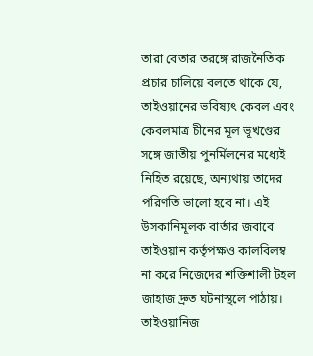তারা বেতার তরঙ্গে রাজনৈতিক প্রচার চালিয়ে বলতে থাকে যে, তাইওয়ানের ভবিষ্যৎ কেবল এবং কেবলমাত্র চীনের মূল ভূখণ্ডের সঙ্গে জাতীয় পুনর্মিলনের মধ্যেই নিহিত রয়েছে, অন্যথায় তাদের পরিণতি ভালো হবে না। এই উসকানিমূলক বার্তার জবাবে তাইওয়ান কর্তৃপক্ষও কালবিলম্ব না করে নিজেদের শক্তিশালী টহল জাহাজ দ্রুত ঘটনাস্থলে পাঠায়। তাইওয়ানিজ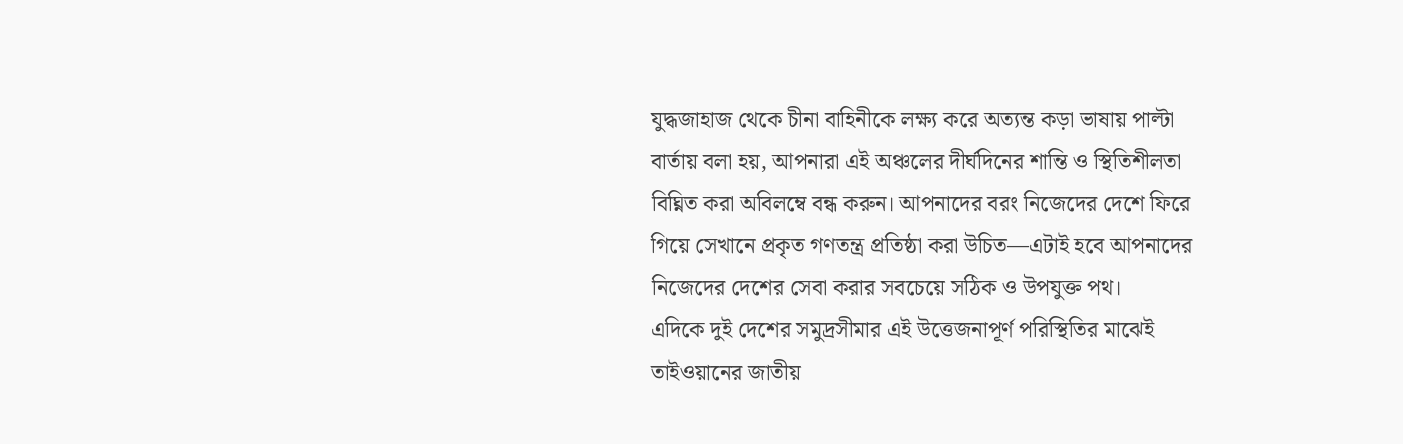যুদ্ধজাহাজ থেকে চীনা বাহিনীকে লক্ষ্য করে অত্যন্ত কড়া ভাষায় পাল্টা বার্তায় বলা হয়, আপনারা এই অঞ্চলের দীর্ঘদিনের শান্তি ও স্থিতিশীলতা বিঘ্নিত করা অবিলম্বে বন্ধ করুন। আপনাদের বরং নিজেদের দেশে ফিরে গিয়ে সেখানে প্রকৃত গণতন্ত্র প্রতিষ্ঠা করা উচিত—এটাই হবে আপনাদের নিজেদের দেশের সেবা করার সবচেয়ে সঠিক ও উপযুক্ত পথ।
এদিকে দুই দেশের সমুদ্রসীমার এই উত্তেজনাপূর্ণ পরিস্থিতির মাঝেই তাইওয়ানের জাতীয়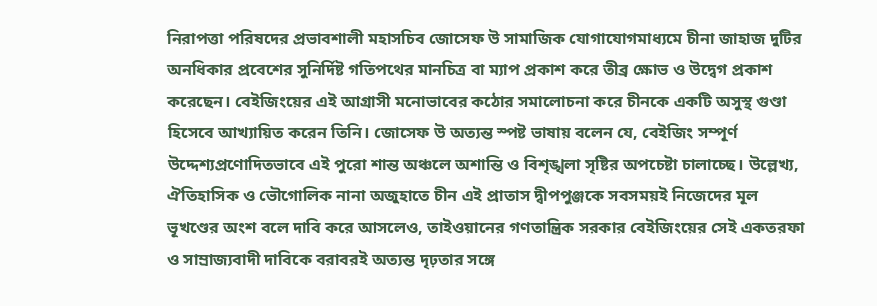নিরাপত্তা পরিষদের প্রভাবশালী মহাসচিব জোসেফ উ সামাজিক যোগাযোগমাধ্যমে চীনা জাহাজ দুটির অনধিকার প্রবেশের সুনির্দিষ্ট গতিপথের মানচিত্র বা ম্যাপ প্রকাশ করে তীব্র ক্ষোভ ও উদ্বেগ প্রকাশ করেছেন। বেইজিংয়ের এই আগ্রাসী মনোভাবের কঠোর সমালোচনা করে চীনকে একটি অসুস্থ গুণ্ডা হিসেবে আখ্যায়িত করেন তিনি। জোসেফ উ অত্যন্ত স্পষ্ট ভাষায় বলেন যে, বেইজিং সম্পূর্ণ উদ্দেশ্যপ্রণোদিতভাবে এই পুরো শান্ত অঞ্চলে অশান্তি ও বিশৃঙ্খলা সৃষ্টির অপচেষ্টা চালাচ্ছে। উল্লেখ্য, ঐতিহাসিক ও ভৌগোলিক নানা অজুহাতে চীন এই প্রাতাস দ্বীপপুঞ্জকে সবসময়ই নিজেদের মূল ভূখণ্ডের অংশ বলে দাবি করে আসলেও, তাইওয়ানের গণতান্ত্রিক সরকার বেইজিংয়ের সেই একতরফা ও সাম্রাজ্যবাদী দাবিকে বরাবরই অত্যন্ত দৃঢ়তার সঙ্গে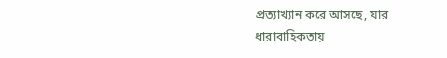প্রত্যাখ্যান করে আসছে, যার ধারাবাহিকতায়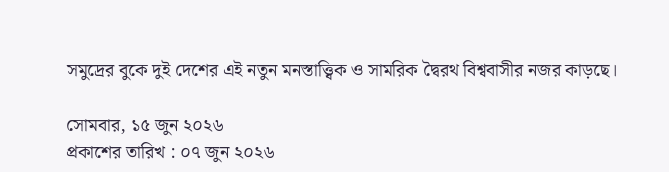সমুদ্রের বুকে দুই দেশের এই নতুন মনস্তাত্ত্বিক ও সামরিক দ্বৈরথ বিশ্ববাসীর নজর কাড়ছে।

সোমবার, ১৫ জুন ২০২৬
প্রকাশের তারিখ : ০৭ জুন ২০২৬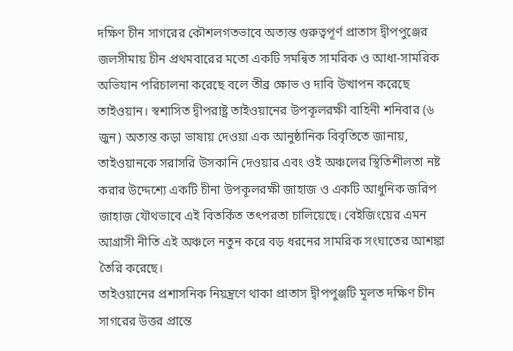দক্ষিণ চীন সাগরের কৌশলগতভাবে অত্যন্ত গুরুত্বপূর্ণ প্রাতাস দ্বীপপুঞ্জের জলসীমায় চীন প্রথমবারের মতো একটি সমন্বিত সামরিক ও আধা-সামরিক অভিযান পরিচালনা করেছে বলে তীব্র ক্ষোভ ও দাবি উত্থাপন করেছে তাইওয়ান। স্বশাসিত দ্বীপরাষ্ট্র তাইওয়ানের উপকূলরক্ষী বাহিনী শনিবার (৬ জুন) অত্যন্ত কড়া ভাষায় দেওয়া এক আনুষ্ঠানিক বিবৃতিতে জানায়, তাইওয়ানকে সরাসরি উসকানি দেওয়ার এবং ওই অঞ্চলের স্থিতিশীলতা নষ্ট করার উদ্দেশ্যে একটি চীনা উপকূলরক্ষী জাহাজ ও একটি আধুনিক জরিপ জাহাজ যৌথভাবে এই বিতর্কিত তৎপরতা চালিয়েছে। বেইজিংয়ের এমন আগ্রাসী নীতি এই অঞ্চলে নতুন করে বড় ধরনের সামরিক সংঘাতের আশঙ্কা তৈরি করেছে।
তাইওয়ানের প্রশাসনিক নিয়ন্ত্রণে থাকা প্রাতাস দ্বীপপুঞ্জটি মূলত দক্ষিণ চীন সাগরের উত্তর প্রান্তে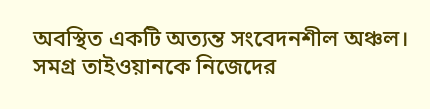অবস্থিত একটি অত্যন্ত সংবেদনশীল অঞ্চল। সমগ্র তাইওয়ানকে নিজেদের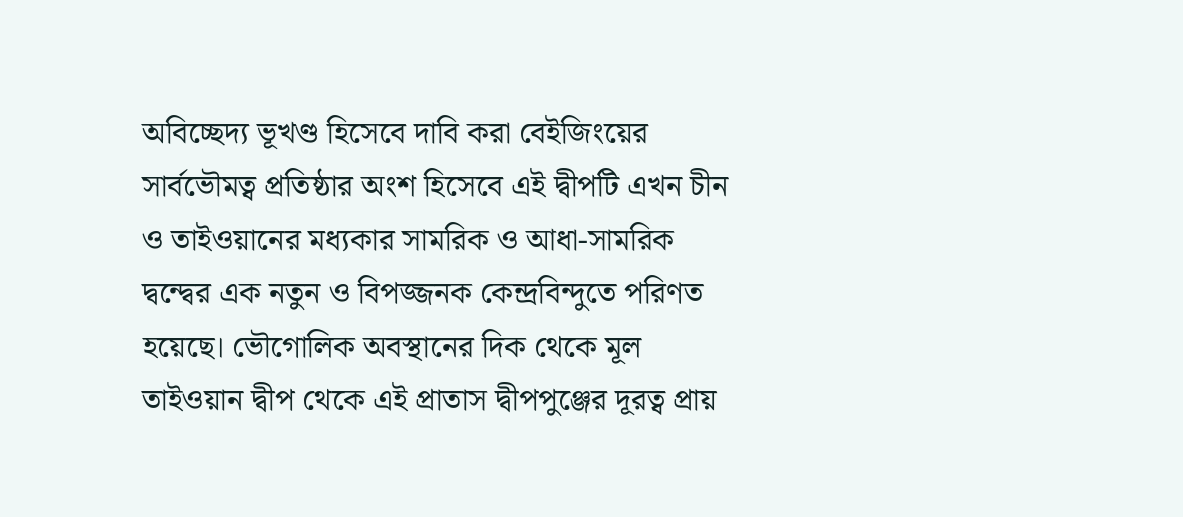অবিচ্ছেদ্য ভূখণ্ড হিসেবে দাবি করা বেইজিংয়ের সার্বভৌমত্ব প্রতিষ্ঠার অংশ হিসেবে এই দ্বীপটি এখন চীন ও তাইওয়ানের মধ্যকার সামরিক ও আধা-সামরিক দ্বন্দ্বের এক নতুন ও বিপজ্জনক কেন্দ্রবিন্দুতে পরিণত হয়েছে। ভৌগোলিক অবস্থানের দিক থেকে মূল তাইওয়ান দ্বীপ থেকে এই প্রাতাস দ্বীপপুঞ্জের দূরত্ব প্রায়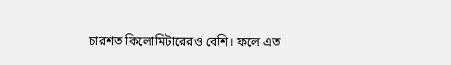চারশত কিলোমিটারেরও বেশি। ফলে এত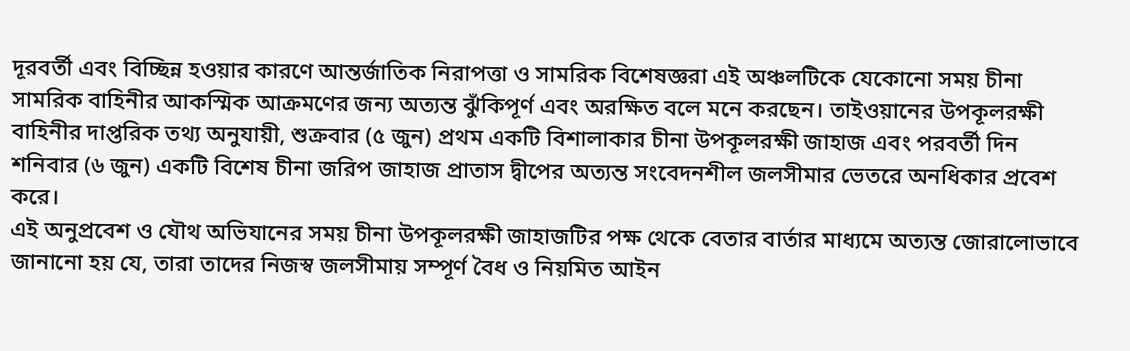দূরবর্তী এবং বিচ্ছিন্ন হওয়ার কারণে আন্তর্জাতিক নিরাপত্তা ও সামরিক বিশেষজ্ঞরা এই অঞ্চলটিকে যেকোনো সময় চীনা সামরিক বাহিনীর আকস্মিক আক্রমণের জন্য অত্যন্ত ঝুঁকিপূর্ণ এবং অরক্ষিত বলে মনে করছেন। তাইওয়ানের উপকূলরক্ষী বাহিনীর দাপ্তরিক তথ্য অনুযায়ী, শুক্রবার (৫ জুন) প্রথম একটি বিশালাকার চীনা উপকূলরক্ষী জাহাজ এবং পরবর্তী দিন শনিবার (৬ জুন) একটি বিশেষ চীনা জরিপ জাহাজ প্রাতাস দ্বীপের অত্যন্ত সংবেদনশীল জলসীমার ভেতরে অনধিকার প্রবেশ করে।
এই অনুপ্রবেশ ও যৌথ অভিযানের সময় চীনা উপকূলরক্ষী জাহাজটির পক্ষ থেকে বেতার বার্তার মাধ্যমে অত্যন্ত জোরালোভাবে জানানো হয় যে, তারা তাদের নিজস্ব জলসীমায় সম্পূর্ণ বৈধ ও নিয়মিত আইন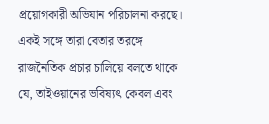প্রয়োগকারী অভিযান পরিচালনা করছে। একই সঙ্গে তারা বেতার তরঙ্গে রাজনৈতিক প্রচার চালিয়ে বলতে থাকে যে, তাইওয়ানের ভবিষ্যৎ কেবল এবং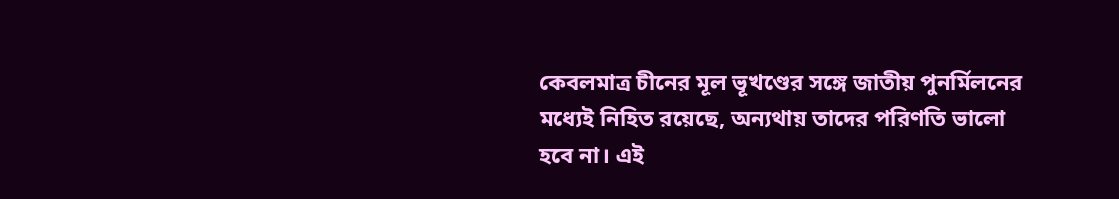কেবলমাত্র চীনের মূল ভূখণ্ডের সঙ্গে জাতীয় পুনর্মিলনের মধ্যেই নিহিত রয়েছে, অন্যথায় তাদের পরিণতি ভালো হবে না। এই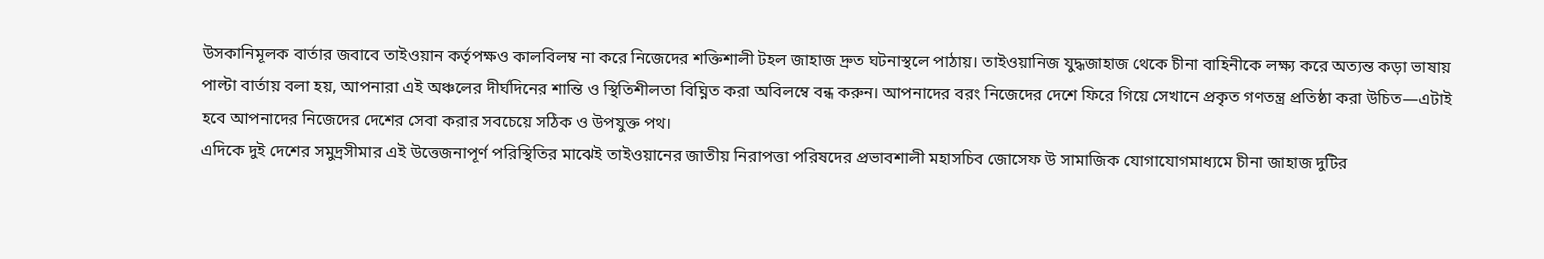উসকানিমূলক বার্তার জবাবে তাইওয়ান কর্তৃপক্ষও কালবিলম্ব না করে নিজেদের শক্তিশালী টহল জাহাজ দ্রুত ঘটনাস্থলে পাঠায়। তাইওয়ানিজ যুদ্ধজাহাজ থেকে চীনা বাহিনীকে লক্ষ্য করে অত্যন্ত কড়া ভাষায় পাল্টা বার্তায় বলা হয়, আপনারা এই অঞ্চলের দীর্ঘদিনের শান্তি ও স্থিতিশীলতা বিঘ্নিত করা অবিলম্বে বন্ধ করুন। আপনাদের বরং নিজেদের দেশে ফিরে গিয়ে সেখানে প্রকৃত গণতন্ত্র প্রতিষ্ঠা করা উচিত—এটাই হবে আপনাদের নিজেদের দেশের সেবা করার সবচেয়ে সঠিক ও উপযুক্ত পথ।
এদিকে দুই দেশের সমুদ্রসীমার এই উত্তেজনাপূর্ণ পরিস্থিতির মাঝেই তাইওয়ানের জাতীয় নিরাপত্তা পরিষদের প্রভাবশালী মহাসচিব জোসেফ উ সামাজিক যোগাযোগমাধ্যমে চীনা জাহাজ দুটির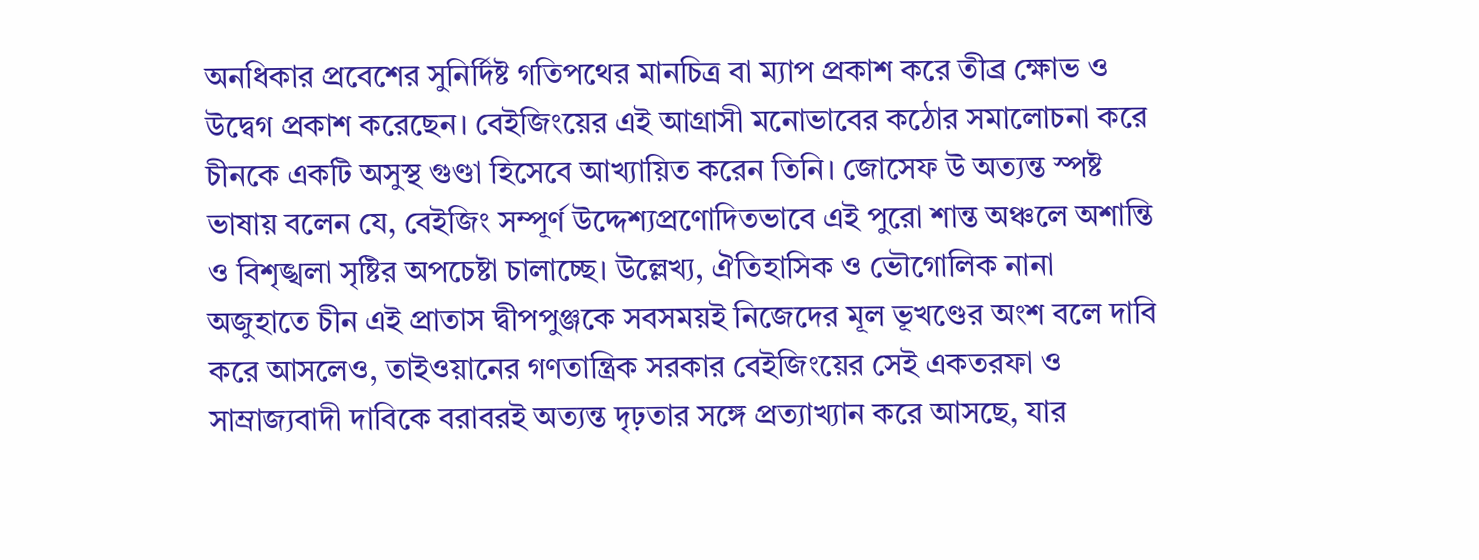অনধিকার প্রবেশের সুনির্দিষ্ট গতিপথের মানচিত্র বা ম্যাপ প্রকাশ করে তীব্র ক্ষোভ ও উদ্বেগ প্রকাশ করেছেন। বেইজিংয়ের এই আগ্রাসী মনোভাবের কঠোর সমালোচনা করে চীনকে একটি অসুস্থ গুণ্ডা হিসেবে আখ্যায়িত করেন তিনি। জোসেফ উ অত্যন্ত স্পষ্ট ভাষায় বলেন যে, বেইজিং সম্পূর্ণ উদ্দেশ্যপ্রণোদিতভাবে এই পুরো শান্ত অঞ্চলে অশান্তি ও বিশৃঙ্খলা সৃষ্টির অপচেষ্টা চালাচ্ছে। উল্লেখ্য, ঐতিহাসিক ও ভৌগোলিক নানা অজুহাতে চীন এই প্রাতাস দ্বীপপুঞ্জকে সবসময়ই নিজেদের মূল ভূখণ্ডের অংশ বলে দাবি করে আসলেও, তাইওয়ানের গণতান্ত্রিক সরকার বেইজিংয়ের সেই একতরফা ও সাম্রাজ্যবাদী দাবিকে বরাবরই অত্যন্ত দৃঢ়তার সঙ্গে প্রত্যাখ্যান করে আসছে, যার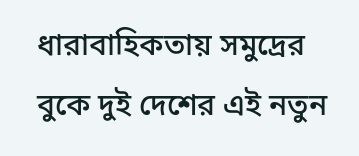ধারাবাহিকতায় সমুদ্রের বুকে দুই দেশের এই নতুন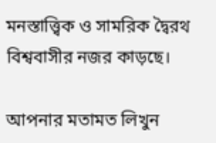মনস্তাত্ত্বিক ও সামরিক দ্বৈরথ বিশ্ববাসীর নজর কাড়ছে।

আপনার মতামত লিখুন